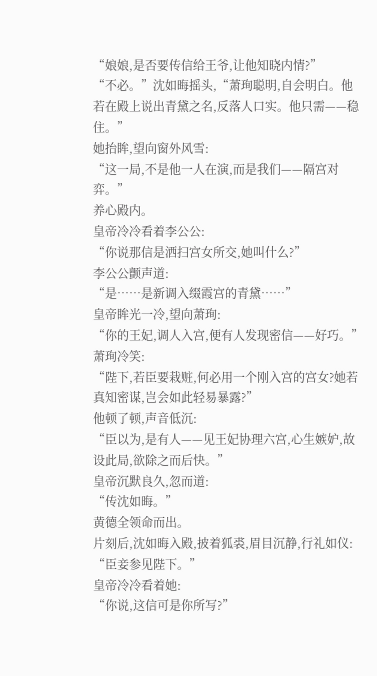“娘娘,是否要传信给王爷,让他知晓内情?”
“不必。”沈如晦摇头,“萧珣聪明,自会明白。他若在殿上说出青黛之名,反落人口实。他只需——稳住。”
她抬眸,望向窗外风雪:
“这一局,不是他一人在演,而是我们——隔宫对弈。”
养心殿内。
皇帝冷冷看着李公公:
“你说那信是洒扫宫女所交,她叫什么?”
李公公颤声道:
“是……是新调入缀霞宫的青黛……”
皇帝眸光一冷,望向萧珣:
“你的王妃,调人入宫,便有人发现密信——好巧。”
萧珣冷笑:
“陛下,若臣要栽赃,何必用一个刚入宫的宫女?她若真知密谋,岂会如此轻易暴露?”
他顿了顿,声音低沉:
“臣以为,是有人——见王妃协理六宫,心生嫉妒,故设此局,欲除之而后快。”
皇帝沉默良久,忽而道:
“传沈如晦。”
黄德全领命而出。
片刻后,沈如晦入殿,披着狐裘,眉目沉静,行礼如仪:
“臣妾参见陛下。”
皇帝冷冷看着她:
“你说,这信可是你所写?”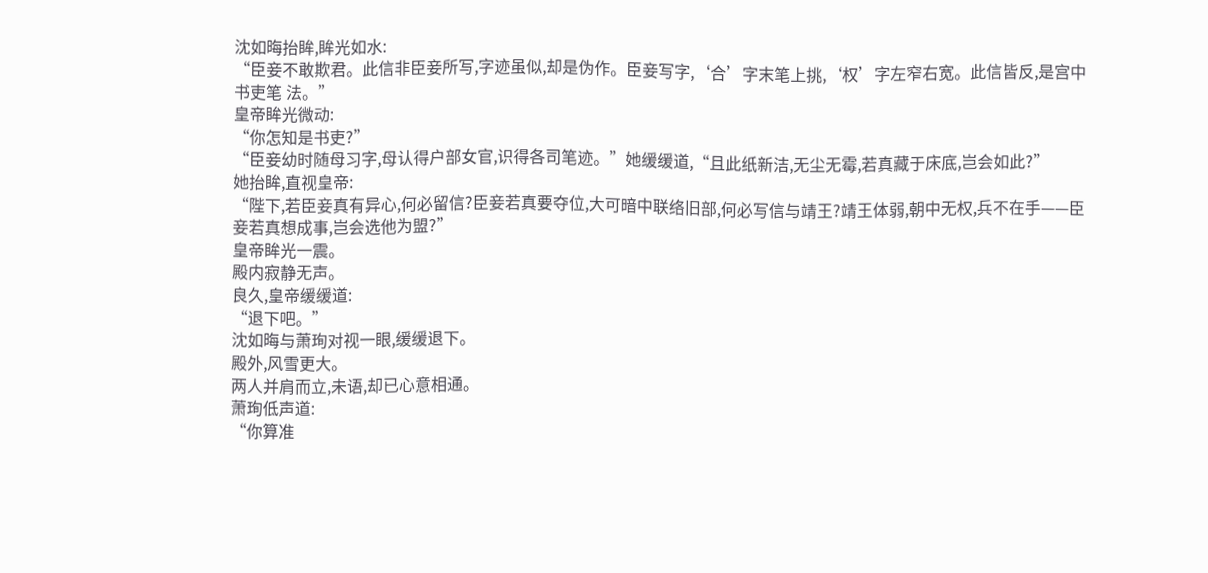沈如晦抬眸,眸光如水:
“臣妾不敢欺君。此信非臣妾所写,字迹虽似,却是伪作。臣妾写字,‘合’字末笔上挑,‘权’字左窄右宽。此信皆反,是宫中书吏笔 法。”
皇帝眸光微动:
“你怎知是书吏?”
“臣妾幼时随母习字,母认得户部女官,识得各司笔迹。”她缓缓道,“且此纸新洁,无尘无霉,若真藏于床底,岂会如此?”
她抬眸,直视皇帝:
“陛下,若臣妾真有异心,何必留信?臣妾若真要夺位,大可暗中联络旧部,何必写信与靖王?靖王体弱,朝中无权,兵不在手——臣妾若真想成事,岂会选他为盟?”
皇帝眸光一震。
殿内寂静无声。
良久,皇帝缓缓道:
“退下吧。”
沈如晦与萧珣对视一眼,缓缓退下。
殿外,风雪更大。
两人并肩而立,未语,却已心意相通。
萧珣低声道:
“你算准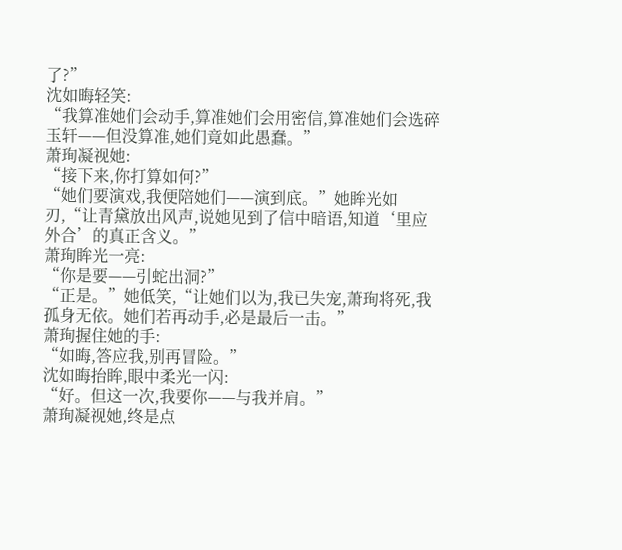了?”
沈如晦轻笑:
“我算准她们会动手,算准她们会用密信,算准她们会选碎玉轩——但没算准,她们竟如此愚蠢。”
萧珣凝视她:
“接下来,你打算如何?”
“她们要演戏,我便陪她们——演到底。”她眸光如刃,“让青黛放出风声,说她见到了信中暗语,知道‘里应外合’的真正含义。”
萧珣眸光一亮:
“你是要——引蛇出洞?”
“正是。”她低笑,“让她们以为,我已失宠,萧珣将死,我孤身无依。她们若再动手,必是最后一击。”
萧珣握住她的手:
“如晦,答应我,别再冒险。”
沈如晦抬眸,眼中柔光一闪:
“好。但这一次,我要你——与我并肩。”
萧珣凝视她,终是点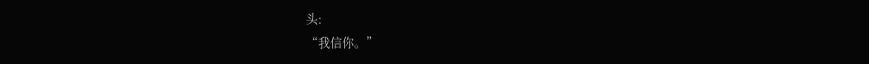头:
“我信你。”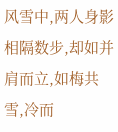风雪中,两人身影相隔数步,却如并肩而立,如梅共雪,冷而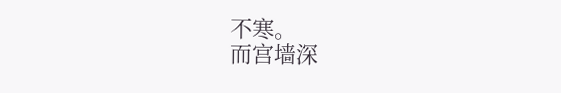不寒。
而宫墙深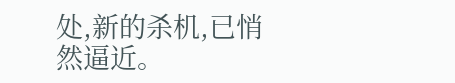处,新的杀机,已悄然逼近。